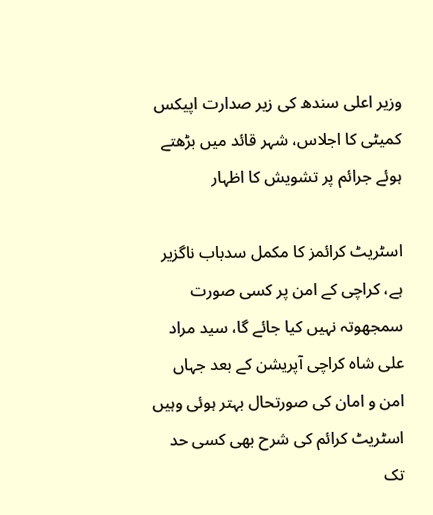وزیر اعلی سندھ کی زیر صدارت اپیکس کمیٹی کا اجلاس، شہر قائد میں بڑھتے ہوئے جرائم پر تشویش کا اظہار

اسٹریٹ کرائمز کا مکمل سدباب ناگزیر ہے، کراچی کے امن پر کسی صورت سمجھوتہ نہیں کیا جائے گا، سید مراد علی شاہ کراچی آپریشن کے بعد جہاں امن و امان کی صورتحال بہتر ہوئی وہیں اسٹریٹ کرائم کی شرح بھی کسی حد تک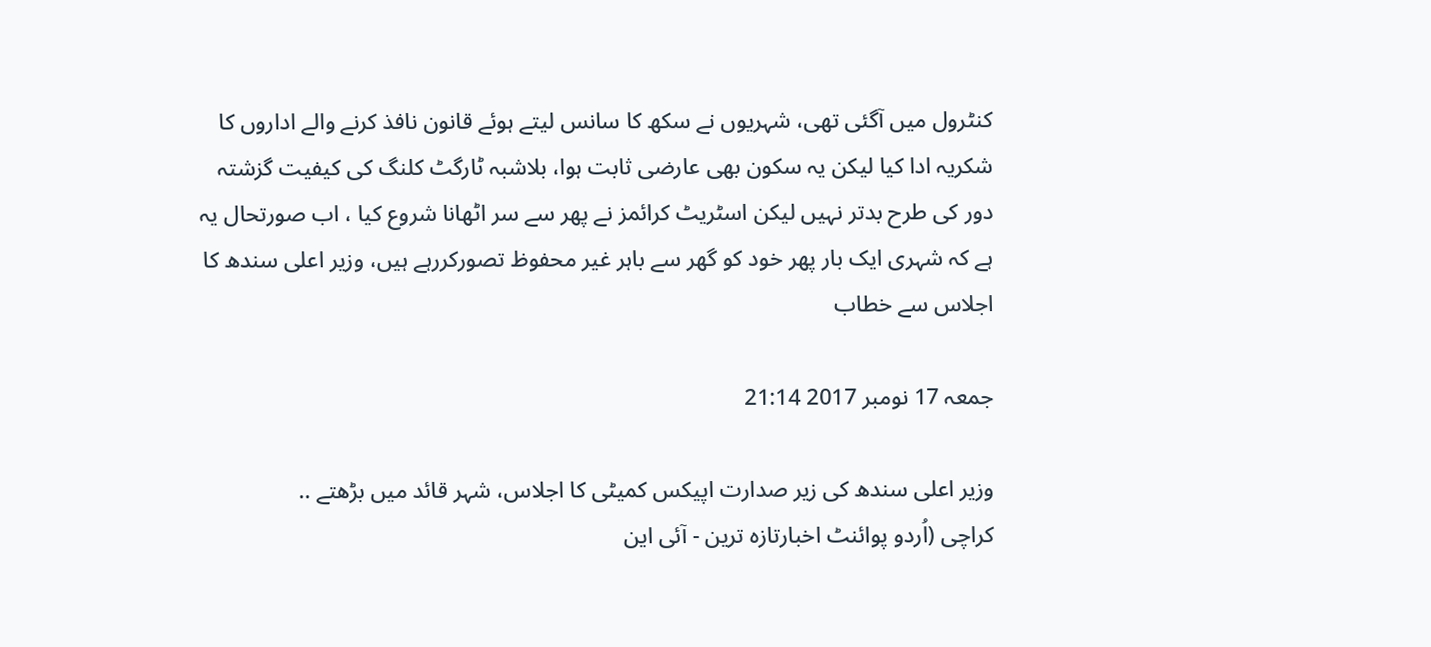کنٹرول میں آگئی تھی، شہریوں نے سکھ کا سانس لیتے ہوئے قانون نافذ کرنے والے اداروں کا شکریہ ادا کیا لیکن یہ سکون بھی عارضی ثابت ہوا، بلاشبہ ٹارگٹ کلنگ کی کیفیت گزشتہ دور کی طرح بدتر نہیں لیکن اسٹریٹ کرائمز نے پھر سے سر اٹھانا شروع کیا ، اب صورتحال یہ ہے کہ شہری ایک بار پھر خود کو گھر سے باہر غیر محفوظ تصورکررہے ہیں، وزیر اعلی سندھ کا اجلاس سے خطاب

جمعہ 17 نومبر 2017 21:14

وزیر اعلی سندھ کی زیر صدارت اپیکس کمیٹی کا اجلاس، شہر قائد میں بڑھتے ..
کراچی (اُردو پوائنٹ اخبارتازہ ترین - آئی این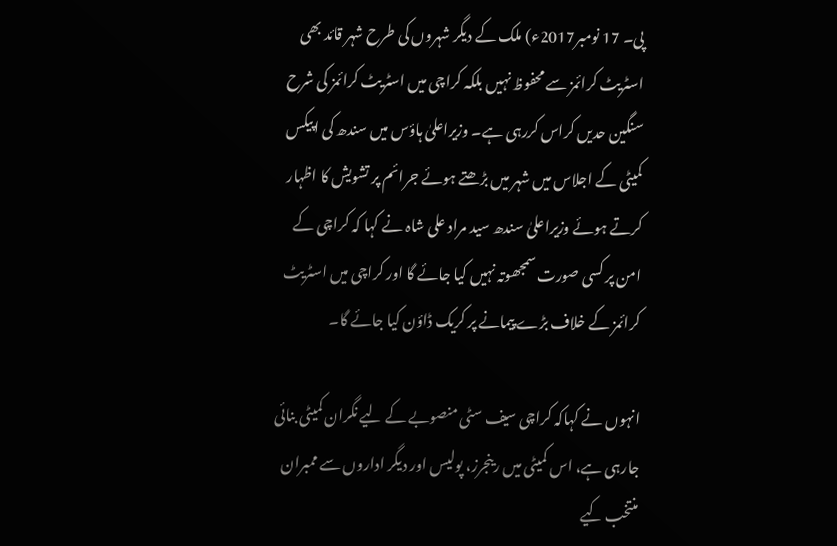پی۔ 17 نومبر2017ء) ملک کے دیگر شہروں کی طرح شہر قائد بھی اسٹریٹ کرائمز سے محفوظ نہیں بلکہ کراچی میں اسٹریٹ کرائمز کی شرح سنگین حدیں کراس کررہی ہے۔ وزیراعلیٰ ہاؤس میں سندھ کی اپیکس کمیٹی کے اجلاس میں شہر میں بڑھتے ہوئے جرائم پر تشویش کا اظہار کرتے ہوئے وزیراعلیٰ سندھ سید مراد علی شاہ نے کہا کہ کراچی کے امن پر کسی صورت سمجھوتہ نہیں کیا جائے گا اور کراچی میں اسٹریٹ کرائمز کے خلاف بڑے پیمانے پر کریک ڈاؤن کیا جائے گا۔

انہوں نے کہاکہ کراچی سیف سٹی منصوبے کے لیے نگران کمیٹی بنائی جارہی ہے، اس کمیٹی میں رینجرز، پولیس اور دیگر اداروں سے ممبران منتخب کیے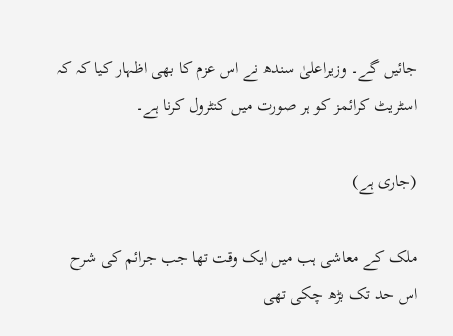جائیں گے۔ وزیراعلیٰ سندھ نے اس عزم کا بھی اظہار کیا کہ کہ اسٹریٹ کرائمز کو ہر صورت میں کنٹرول کرنا ہے۔

(جاری ہے)

ملک کے معاشی ہب میں ایک وقت تھا جب جرائم کی شرح اس حد تک بڑھ چکی تھی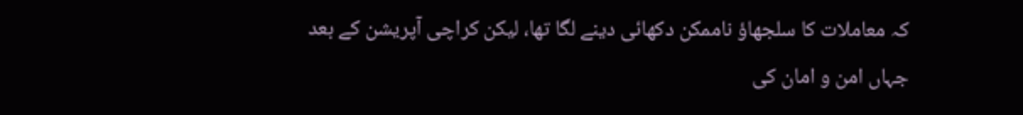کہ معاملات کا سلجھاؤ ناممکن دکھائی دینے لگا تھا، لیکن کراچی آپریشن کے بعد جہاں امن و امان کی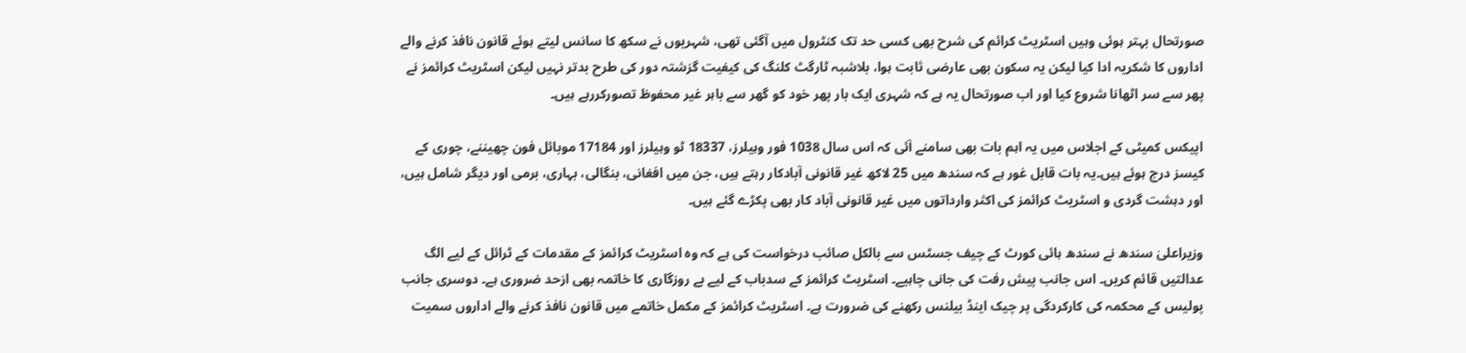صورتحال بہتر ہوئی وہیں اسٹریٹ کرائم کی شرح بھی کسی حد تک کنٹرول میں آگئی تھی، شہریوں نے سکھ کا سانس لیتے ہوئے قانون نافذ کرنے والے اداروں کا شکریہ ادا کیا لیکن یہ سکون بھی عارضی ثابت ہوا، بلاشبہ ٹارگٹ کلنگ کی کیفیت گزشتہ دور کی طرح بدتر نہیں لیکن اسٹریٹ کرائمز نے پھر سے سر اٹھانا شروع کیا اور اب صورتحال یہ ہے کہ شہری ایک بار پھر خود کو گھر سے باہر غیر محفوظ تصورکررہے ہیں۔

اپیکس کمیٹی کے اجلاس میں یہ اہم بات بھی سامنے آئی کہ اس سال 1038 فور وہیلرز، 18337 ٹو وہیلرز اور 17184 موبائل فون چھیننے، چوری کے کیسز درج ہوئے ہیں۔یہ بات قابل غور ہے کہ سندھ میں 25 لاکھ غیر قانونی آبادکار رہتے ہیں، جن میں افغانی، بنگالی، بہاری، برمی اور دیگر شامل ہیں، اور دہشت گردی و اسٹریٹ کرائمز کی اکثر وارداتوں میں غیر قانونی آباد کار بھی پکڑے گئے ہیں۔

وزیراعلیٰ سندھ نے سندھ ہائی کورٹ کے چیف جسٹس سے بالکل صائب درخواست کی ہے کہ وہ اسٹریٹ کرائمز کے مقدمات کے ٹرائل کے لیے الگ عدالتیں قائم کریں۔ اس جانب پیش رفت کی جانی چاہیے۔ اسٹریٹ کرائمز کے سدباب کے لیے بے روزگاری کا خاتمہ بھی ازحد ضروری ہے۔ دوسری جانب پولیس کے محکمہ کی کارکردگی پر چیک اینڈ بیلنس رکھنے کی ضرورت ہے۔ اسٹریٹ کرائمز کے مکمل خاتمے میں قانون نافذ کرنے والے اداروں سمیت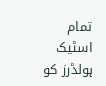تمام اسٹیک ہولڈرز کو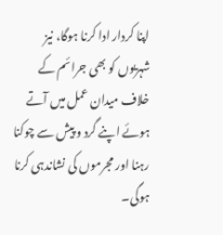اپنا کردار ادا کرنا ہوگا، نیز شہریوں کو بھی جرائم کے خلاف میدان عمل میں آتے ہوئے اپنے گرد و پیش سے چوکنا رہنا اور مجرموں کی نشاندہی کرنا ہوگی۔